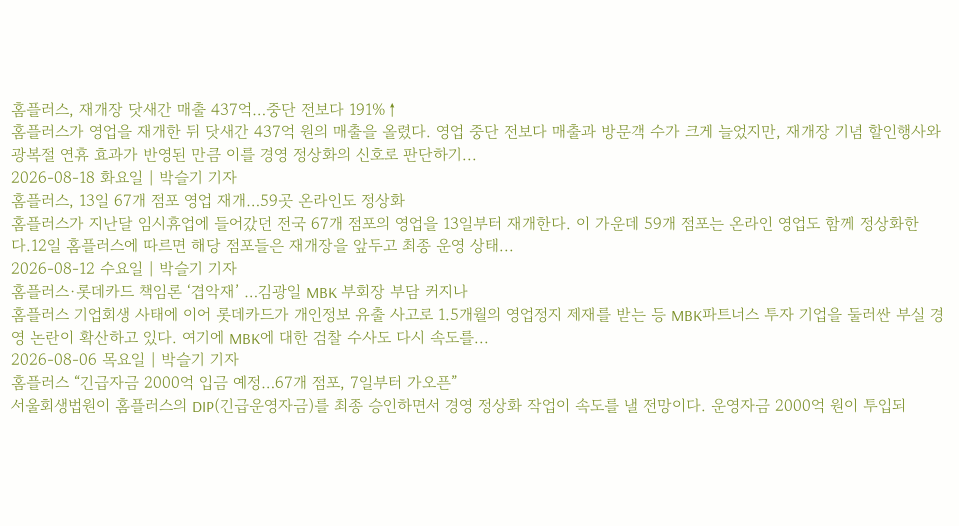홈플러스, 재개장 닷새간 매출 437억…중단 전보다 191%↑
홈플러스가 영업을 재개한 뒤 닷새간 437억 원의 매출을 올렸다. 영업 중단 전보다 매출과 방문객 수가 크게 늘었지만, 재개장 기념 할인행사와 광복절 연휴 효과가 반영된 만큼 이를 경영 정상화의 신호로 판단하기...
2026-08-18 화요일 | 박슬기 기자
홈플러스, 13일 67개 점포 영업 재개…59곳 온라인도 정상화
홈플러스가 지난달 임시휴업에 들어갔던 전국 67개 점포의 영업을 13일부터 재개한다. 이 가운데 59개 점포는 온라인 영업도 함께 정상화한다.12일 홈플러스에 따르면 해당 점포들은 재개장을 앞두고 최종 운영 상태...
2026-08-12 수요일 | 박슬기 기자
홈플러스·롯데카드 책임론 ‘겹악재’ …김광일 MBK 부회장 부담 커지나
홈플러스 기업회생 사태에 이어 롯데카드가 개인정보 유출 사고로 1.5개월의 영업정지 제재를 받는 등 MBK파트너스 투자 기업을 둘러싼 부실 경영 논란이 확산하고 있다. 여기에 MBK에 대한 검찰 수사도 다시 속도를...
2026-08-06 목요일 | 박슬기 기자
홈플러스 “긴급자금 2000억 입금 예정…67개 점포, 7일부터 가오픈”
서울회생법원이 홈플러스의 DIP(긴급운영자금)를 최종 승인하면서 경영 정상화 작업이 속도를 낼 전망이다. 운영자금 2000억 원이 투입되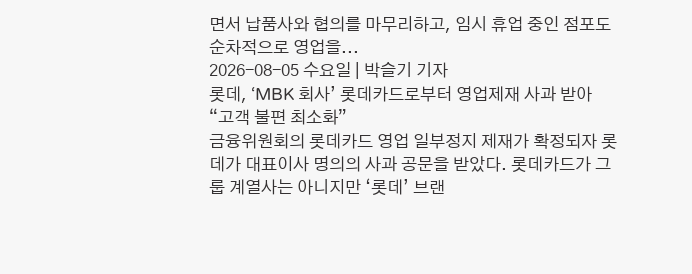면서 납품사와 협의를 마무리하고, 임시 휴업 중인 점포도 순차적으로 영업을...
2026-08-05 수요일 | 박슬기 기자
롯데, ‘MBK 회사’ 롯데카드로부터 영업제재 사과 받아 “고객 불편 최소화”
금융위원회의 롯데카드 영업 일부정지 제재가 확정되자 롯데가 대표이사 명의의 사과 공문을 받았다. 롯데카드가 그룹 계열사는 아니지만 ‘롯데’ 브랜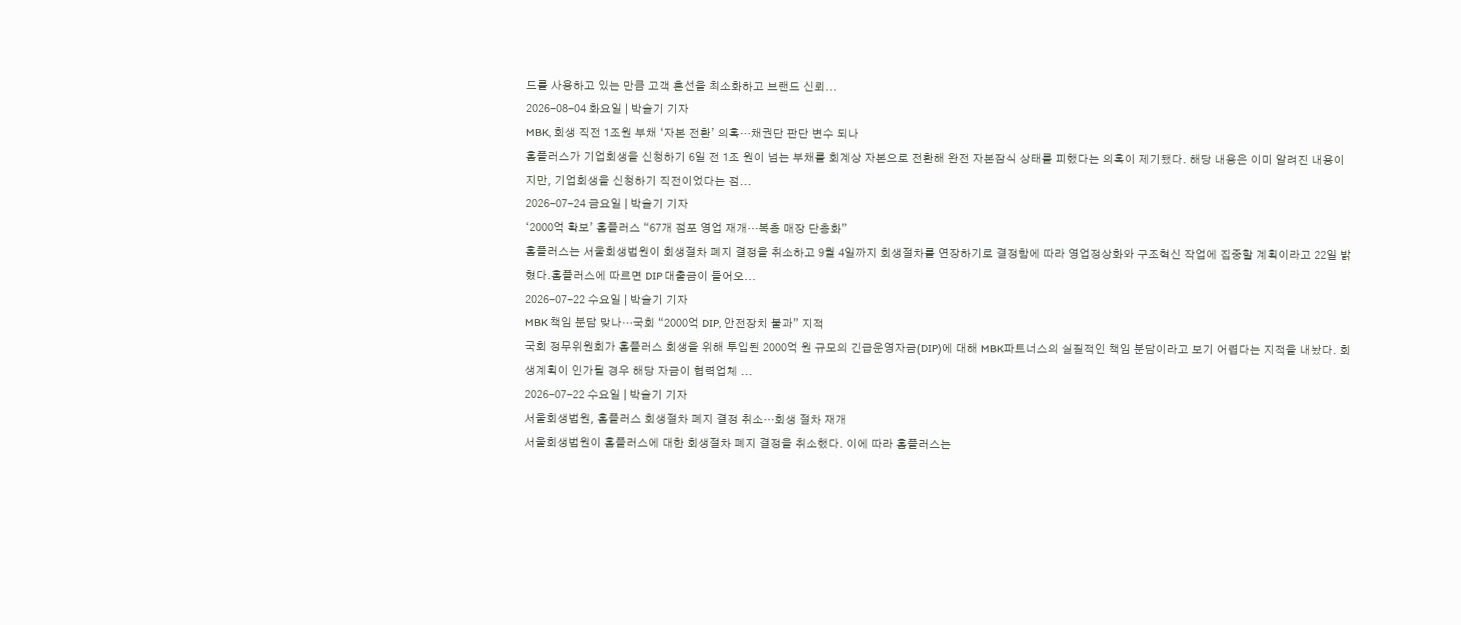드를 사용하고 있는 만큼 고객 혼선을 최소화하고 브랜드 신뢰...
2026-08-04 화요일 | 박슬기 기자
MBK, 회생 직전 1조원 부채 ‘자본 전환’ 의혹…채권단 판단 변수 되나
홈플러스가 기업회생을 신청하기 6일 전 1조 원이 넘는 부채를 회계상 자본으로 전환해 완전 자본잠식 상태를 피했다는 의혹이 제기됐다. 해당 내용은 이미 알려진 내용이지만, 기업회생을 신청하기 직전이었다는 점...
2026-07-24 금요일 | 박슬기 기자
‘2000억 확보’ 홈플러스 “67개 점포 영업 재개…복층 매장 단층화”
홈플러스는 서울회생법원이 회생절차 폐지 결정을 취소하고 9월 4일까지 회생절차를 연장하기로 결정함에 따라 영업정상화와 구조혁신 작업에 집중할 계획이라고 22일 밝혔다.홈플러스에 따르면 DIP 대출금이 들어오...
2026-07-22 수요일 | 박슬기 기자
MBK 책임 분담 맞나…국회 “2000억 DIP, 안전장치 불과” 지적
국회 정무위원회가 홈플러스 회생을 위해 투입된 2000억 원 규모의 긴급운영자금(DIP)에 대해 MBK파트너스의 실질적인 책임 분담이라고 보기 어렵다는 지적을 내놨다. 회생계획이 인가될 경우 해당 자금이 협력업체 ...
2026-07-22 수요일 | 박슬기 기자
서울회생법원, 홈플러스 회생절차 폐지 결정 취소…회생 절차 재개
서울회생법원이 홈플러스에 대한 회생절차 폐지 결정을 취소했다. 이에 따라 홈플러스는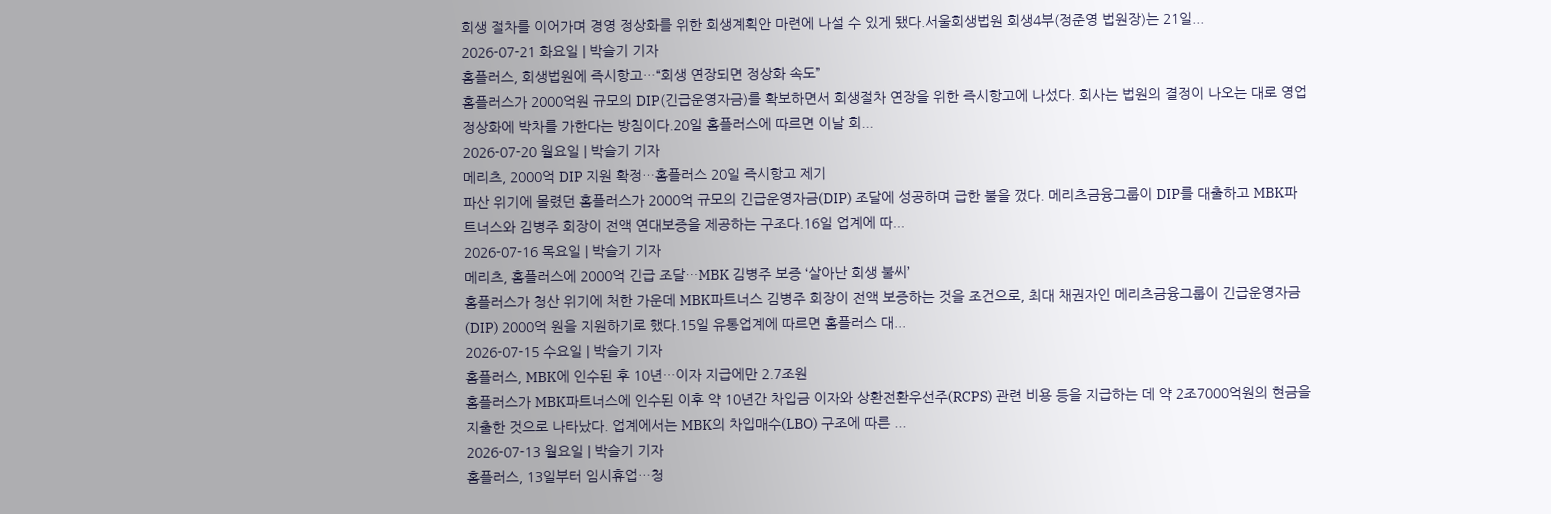회생 절차를 이어가며 경영 정상화를 위한 회생계획안 마련에 나설 수 있게 됐다.서울회생법원 회생4부(정준영 법원장)는 21일...
2026-07-21 화요일 | 박슬기 기자
홈플러스, 회생법원에 즉시항고…“회생 연장되면 정상화 속도”
홈플러스가 2000억원 규모의 DIP(긴급운영자금)를 확보하면서 회생절차 연장을 위한 즉시항고에 나섰다. 회사는 법원의 결정이 나오는 대로 영업 정상화에 박차를 가한다는 방침이다.20일 홈플러스에 따르면 이날 회...
2026-07-20 월요일 | 박슬기 기자
메리츠, 2000억 DIP 지원 확정…홈플러스 20일 즉시항고 제기
파산 위기에 몰렸던 홈플러스가 2000억 규모의 긴급운영자금(DIP) 조달에 성공하며 급한 불을 껐다. 메리츠금융그룹이 DIP를 대출하고 MBK파트너스와 김병주 회장이 전액 연대보증을 제공하는 구조다.16일 업계에 따...
2026-07-16 목요일 | 박슬기 기자
메리츠, 홈플러스에 2000억 긴급 조달…MBK 김병주 보증 ‘살아난 회생 불씨’
홈플러스가 청산 위기에 처한 가운데 MBK파트너스 김병주 회장이 전액 보증하는 것을 조건으로, 최대 채권자인 메리츠금융그룹이 긴급운영자금(DIP) 2000억 원을 지원하기로 했다.15일 유통업계에 따르면 홈플러스 대...
2026-07-15 수요일 | 박슬기 기자
홈플러스, MBK에 인수된 후 10년…이자 지급에만 2.7조원
홈플러스가 MBK파트너스에 인수된 이후 약 10년간 차입금 이자와 상환전환우선주(RCPS) 관련 비용 등을 지급하는 데 약 2조7000억원의 현금을 지출한 것으로 나타났다. 업계에서는 MBK의 차입매수(LBO) 구조에 따른 ...
2026-07-13 월요일 | 박슬기 기자
홈플러스, 13일부터 임시휴업…청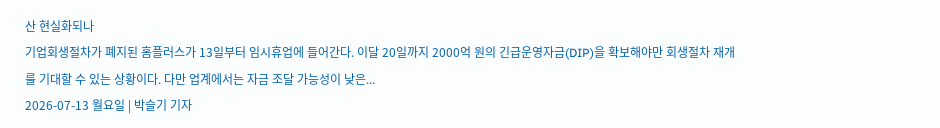산 현실화되나
기업회생절차가 폐지된 홈플러스가 13일부터 임시휴업에 들어간다. 이달 20일까지 2000억 원의 긴급운영자금(DIP)을 확보해야만 회생절차 재개를 기대할 수 있는 상황이다. 다만 업계에서는 자금 조달 가능성이 낮은...
2026-07-13 월요일 | 박슬기 기자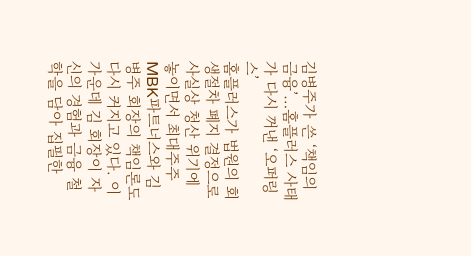김병주가 쓴 ‘책임의 금융’…홈플러스 사태가 다시 꺼낸 ‘오퍼링스’
홈플러스가 법원의 회생절차 폐지 결정으로 사실상 청산 위기에 놓이면서 최대주주 MBK파트너스와 김병주 회장의 책임론도 다시 커지고 있다. 이 가운데 김 회장이 자신의 경험과 금융 철학을 담아 집필한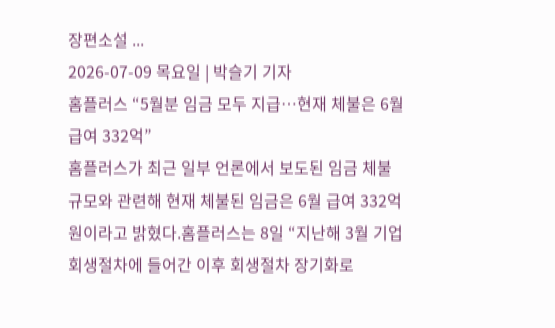장편소설 ...
2026-07-09 목요일 | 박슬기 기자
홈플러스 “5월분 임금 모두 지급…현재 체불은 6월 급여 332억”
홈플러스가 최근 일부 언론에서 보도된 임금 체불 규모와 관련해 현재 체불된 임금은 6월 급여 332억원이라고 밝혔다.홈플러스는 8일 “지난해 3월 기업회생절차에 들어간 이후 회생절차 장기화로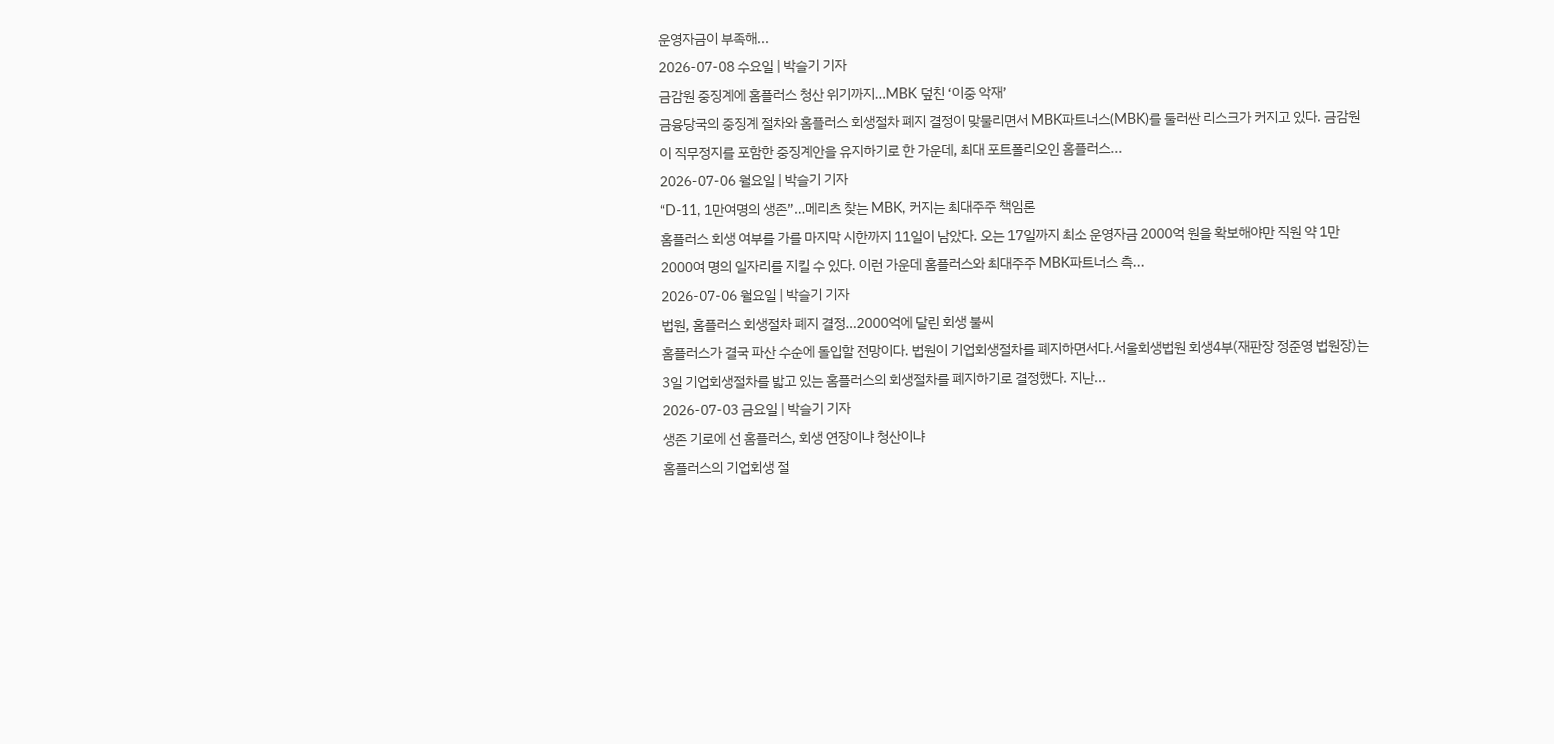운영자금이 부족해...
2026-07-08 수요일 | 박슬기 기자
금감원 중징계에 홈플러스 청산 위기까지…MBK 덮친 ‘이중 악재’
금융당국의 중징계 절차와 홈플러스 회생절차 폐지 결정이 맞물리면서 MBK파트너스(MBK)를 둘러싼 리스크가 커지고 있다. 금감원이 직무정지를 포함한 중징계안을 유지하기로 한 가운데, 최대 포트폴리오인 홈플러스...
2026-07-06 월요일 | 박슬기 기자
“D-11, 1만여명의 생존”…메리츠 찾는 MBK, 커지는 최대주주 책임론
홈플러스 회생 여부를 가를 마지막 시한까지 11일이 남았다. 오는 17일까지 최소 운영자금 2000억 원을 확보해야만 직원 약 1만 2000여 명의 일자리를 지킬 수 있다. 이런 가운데 홈플러스와 최대주주 MBK파트너스 측...
2026-07-06 월요일 | 박슬기 기자
법원, 홈플러스 회생절차 폐지 결정…2000억에 달린 회생 불씨
홈플러스가 결국 파산 수순에 돌입할 전망이다. 법원이 기업회생절차를 폐지하면서다.서울회생법원 회생4부(재판장 정준영 법원장)는 3일 기업회생절차를 밟고 있는 홈플러스의 회생절차를 폐지하기로 결정했다. 지난...
2026-07-03 금요일 | 박슬기 기자
생존 기로에 선 홈플러스, 회생 연장이냐 청산이냐
홈플러스의 기업회생 절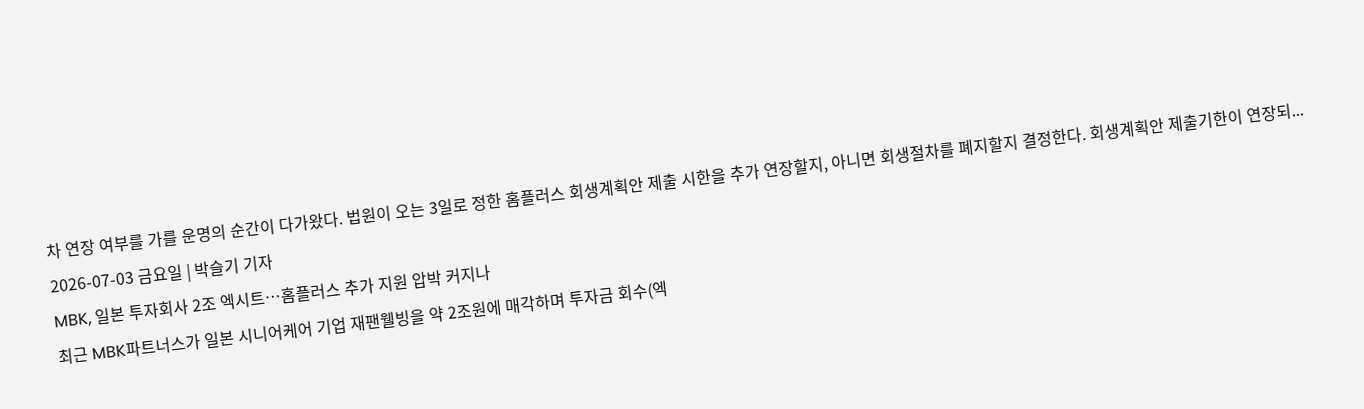차 연장 여부를 가를 운명의 순간이 다가왔다. 법원이 오는 3일로 정한 홈플러스 회생계획안 제출 시한을 추가 연장할지, 아니면 회생절차를 폐지할지 결정한다. 회생계획안 제출기한이 연장되...
2026-07-03 금요일 | 박슬기 기자
MBK, 일본 투자회사 2조 엑시트…홈플러스 추가 지원 압박 커지나
최근 MBK파트너스가 일본 시니어케어 기업 재팬웰빙을 약 2조원에 매각하며 투자금 회수(엑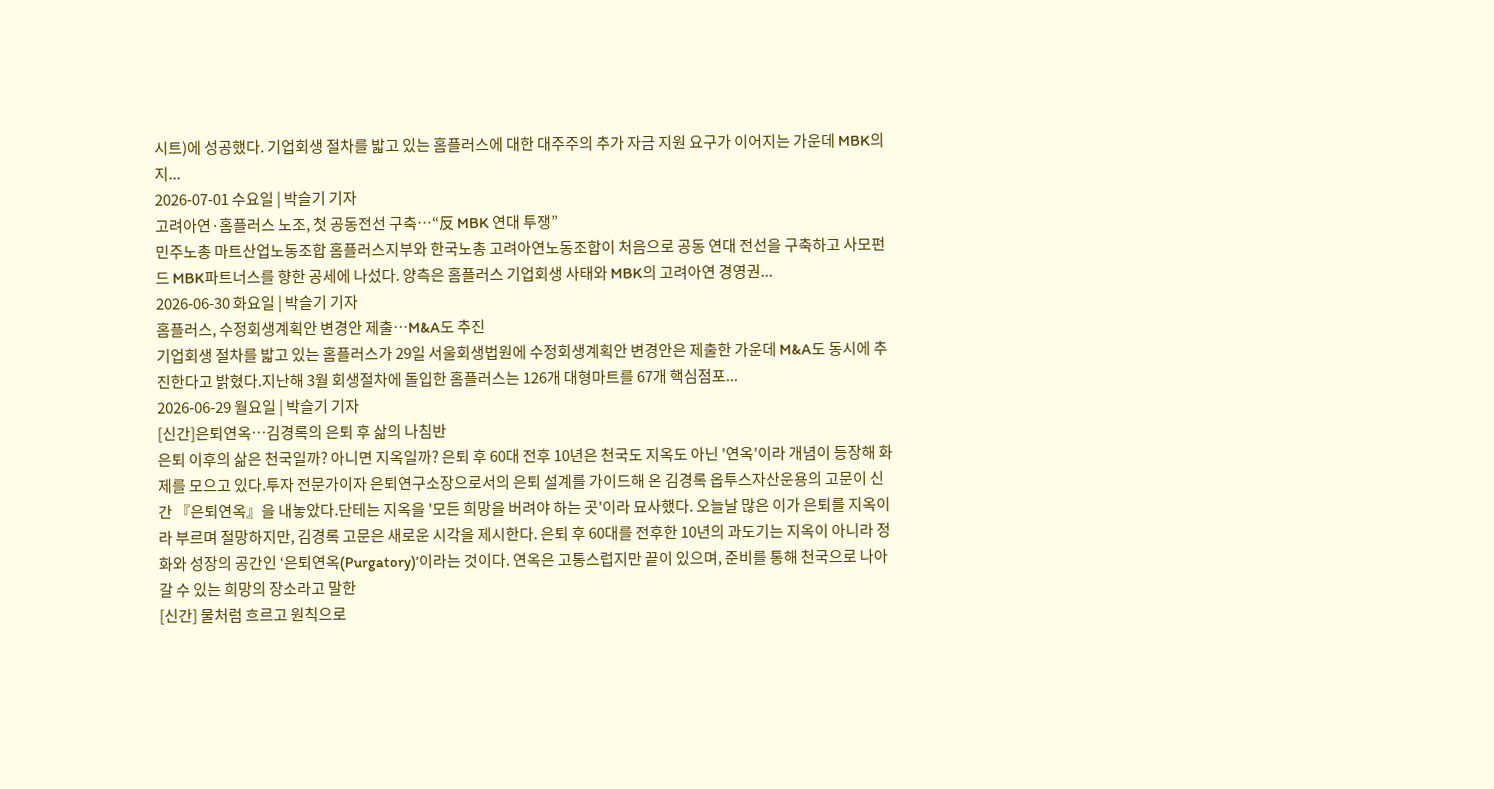시트)에 성공했다. 기업회생 절차를 밟고 있는 홈플러스에 대한 대주주의 추가 자금 지원 요구가 이어지는 가운데 MBK의 지...
2026-07-01 수요일 | 박슬기 기자
고려아연·홈플러스 노조, 첫 공동전선 구축…“反 MBK 연대 투쟁”
민주노총 마트산업노동조합 홈플러스지부와 한국노총 고려아연노동조합이 처음으로 공동 연대 전선을 구축하고 사모펀드 MBK파트너스를 향한 공세에 나섰다. 양측은 홈플러스 기업회생 사태와 MBK의 고려아연 경영권...
2026-06-30 화요일 | 박슬기 기자
홈플러스, 수정회생계획안 변경안 제출…M&A도 추진
기업회생 절차를 밟고 있는 홈플러스가 29일 서울회생법원에 수정회생계획안 변경안은 제출한 가운데 M&A도 동시에 추진한다고 밝혔다.지난해 3월 회생절차에 돌입한 홈플러스는 126개 대형마트를 67개 핵심점포...
2026-06-29 월요일 | 박슬기 기자
[신간]은퇴연옥…김경록의 은퇴 후 삶의 나침반
은퇴 이후의 삶은 천국일까? 아니면 지옥일까? 은퇴 후 60대 전후 10년은 천국도 지옥도 아닌 '연옥'이라 개념이 등장해 화제를 모으고 있다.투자 전문가이자 은퇴연구소장으로서의 은퇴 설계를 가이드해 온 김경록 옵투스자산운용의 고문이 신간 『은퇴연옥』을 내놓았다.단테는 지옥을 '모든 희망을 버려야 하는 곳'이라 묘사했다. 오늘날 많은 이가 은퇴를 지옥이라 부르며 절망하지만, 김경록 고문은 새로운 시각을 제시한다. 은퇴 후 60대를 전후한 10년의 과도기는 지옥이 아니라 정화와 성장의 공간인 ‘은퇴연옥(Purgatory)’이라는 것이다. 연옥은 고통스럽지만 끝이 있으며, 준비를 통해 천국으로 나아갈 수 있는 희망의 장소라고 말한
[신간] 물처럼 흐르고 원칙으로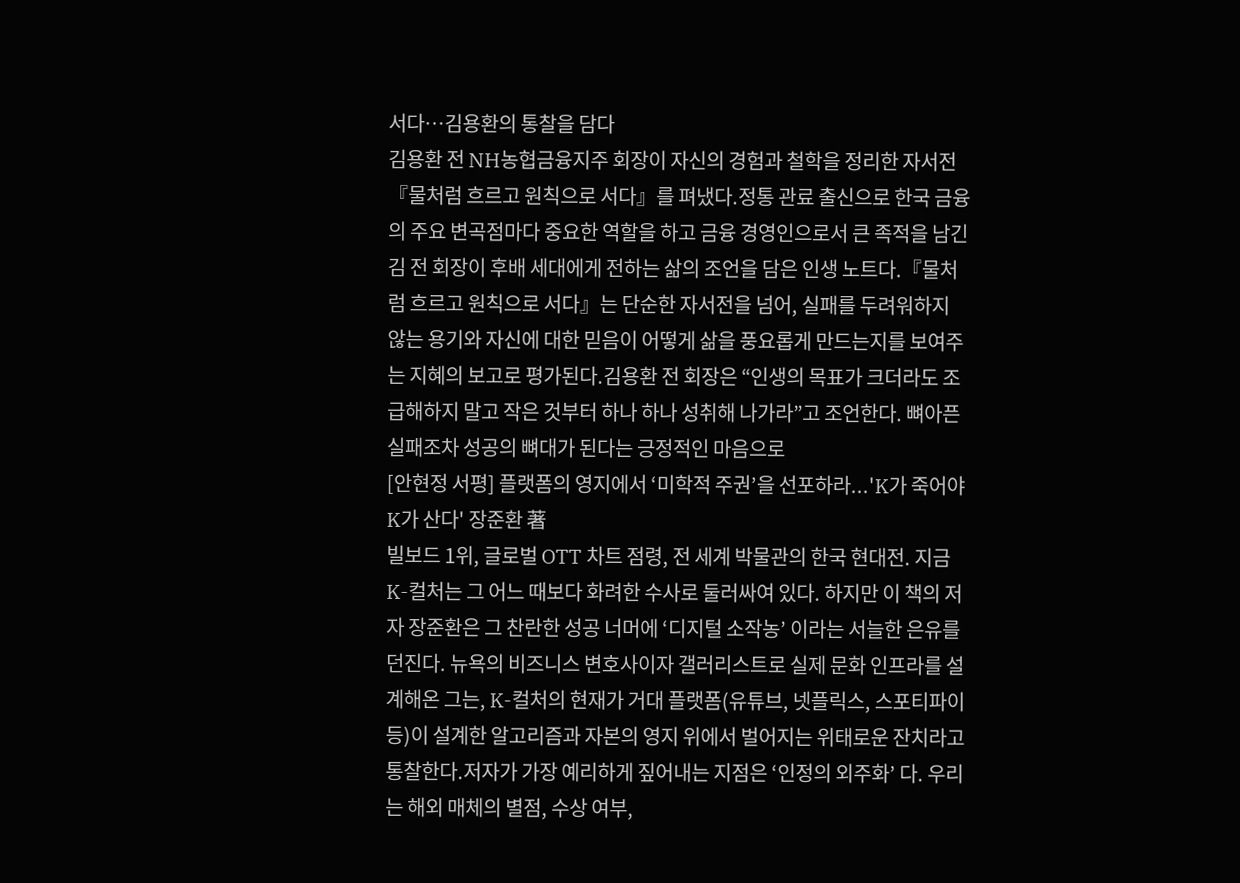서다…김용환의 통찰을 담다
김용환 전 NH농협금융지주 회장이 자신의 경험과 철학을 정리한 자서전 『물처럼 흐르고 원칙으로 서다』를 펴냈다.정통 관료 출신으로 한국 금융의 주요 변곡점마다 중요한 역할을 하고 금융 경영인으로서 큰 족적을 남긴 김 전 회장이 후배 세대에게 전하는 삶의 조언을 담은 인생 노트다.『물처럼 흐르고 원칙으로 서다』는 단순한 자서전을 넘어, 실패를 두려워하지 않는 용기와 자신에 대한 믿음이 어떻게 삶을 풍요롭게 만드는지를 보여주는 지혜의 보고로 평가된다.김용환 전 회장은 “인생의 목표가 크더라도 조급해하지 말고 작은 것부터 하나 하나 성취해 나가라”고 조언한다. 뼈아픈 실패조차 성공의 뼈대가 된다는 긍정적인 마음으로
[안현정 서평] 플랫폼의 영지에서 ‘미학적 주권’을 선포하라...'K가 죽어야 K가 산다' 장준환 著
빌보드 1위, 글로벌 OTT 차트 점령, 전 세계 박물관의 한국 현대전. 지금 K-컬처는 그 어느 때보다 화려한 수사로 둘러싸여 있다. 하지만 이 책의 저자 장준환은 그 찬란한 성공 너머에 ‘디지털 소작농’ 이라는 서늘한 은유를 던진다. 뉴욕의 비즈니스 변호사이자 갤러리스트로 실제 문화 인프라를 설계해온 그는, K-컬처의 현재가 거대 플랫폼(유튜브, 넷플릭스, 스포티파이 등)이 설계한 알고리즘과 자본의 영지 위에서 벌어지는 위태로운 잔치라고 통찰한다.저자가 가장 예리하게 짚어내는 지점은 ‘인정의 외주화’ 다. 우리는 해외 매체의 별점, 수상 여부,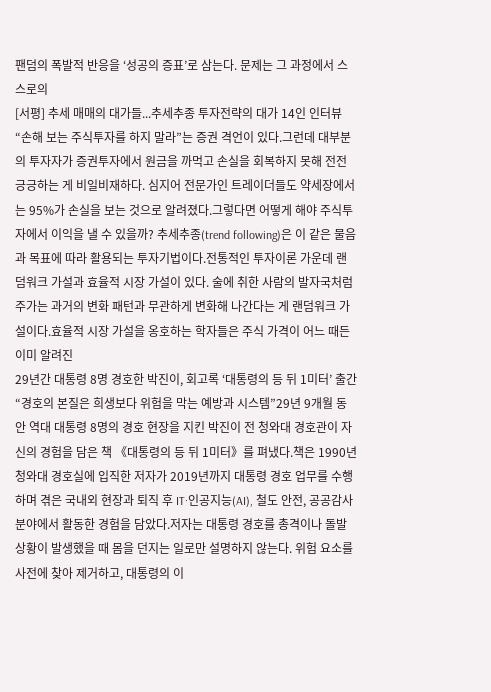팬덤의 폭발적 반응을 ‘성공의 증표’로 삼는다. 문제는 그 과정에서 스스로의
[서평] 추세 매매의 대가들...추세추종 투자전략의 대가 14인 인터뷰
“손해 보는 주식투자를 하지 말라”는 증권 격언이 있다.그런데 대부분의 투자자가 증권투자에서 원금을 까먹고 손실을 회복하지 못해 전전긍긍하는 게 비일비재하다. 심지어 전문가인 트레이더들도 약세장에서는 95%가 손실을 보는 것으로 알려졌다.그렇다면 어떻게 해야 주식투자에서 이익을 낼 수 있을까? 추세추종(trend following)은 이 같은 물음과 목표에 따라 활용되는 투자기법이다.전통적인 투자이론 가운데 랜덤워크 가설과 효율적 시장 가설이 있다. 술에 취한 사람의 발자국처럼 주가는 과거의 변화 패턴과 무관하게 변화해 나간다는 게 랜덤워크 가설이다.효율적 시장 가설을 옹호하는 학자들은 주식 가격이 어느 때든 이미 알려진
29년간 대통령 8명 경호한 박진이, 회고록 ‘대통령의 등 뒤 1미터’ 출간
“경호의 본질은 희생보다 위험을 막는 예방과 시스템”29년 9개월 동안 역대 대통령 8명의 경호 현장을 지킨 박진이 전 청와대 경호관이 자신의 경험을 담은 책 《대통령의 등 뒤 1미터》를 펴냈다.책은 1990년 청와대 경호실에 입직한 저자가 2019년까지 대통령 경호 업무를 수행하며 겪은 국내외 현장과 퇴직 후 IT·인공지능(AI), 철도 안전, 공공감사 분야에서 활동한 경험을 담았다.저자는 대통령 경호를 총격이나 돌발 상황이 발생했을 때 몸을 던지는 일로만 설명하지 않는다. 위험 요소를 사전에 찾아 제거하고, 대통령의 이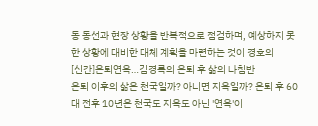동 동선과 현장 상황을 반복적으로 점검하며, 예상하지 못한 상황에 대비한 대체 계획을 마련하는 것이 경호의
[신간]은퇴연옥…김경록의 은퇴 후 삶의 나침반
은퇴 이후의 삶은 천국일까? 아니면 지옥일까? 은퇴 후 60대 전후 10년은 천국도 지옥도 아닌 '연옥'이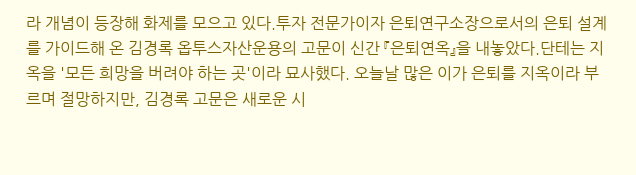라 개념이 등장해 화제를 모으고 있다.투자 전문가이자 은퇴연구소장으로서의 은퇴 설계를 가이드해 온 김경록 옵투스자산운용의 고문이 신간 『은퇴연옥』을 내놓았다.단테는 지옥을 '모든 희망을 버려야 하는 곳'이라 묘사했다. 오늘날 많은 이가 은퇴를 지옥이라 부르며 절망하지만, 김경록 고문은 새로운 시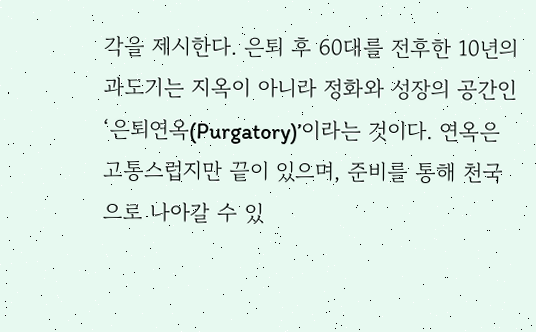각을 제시한다. 은퇴 후 60대를 전후한 10년의 과도기는 지옥이 아니라 정화와 성장의 공간인 ‘은퇴연옥(Purgatory)’이라는 것이다. 연옥은 고통스럽지만 끝이 있으며, 준비를 통해 천국으로 나아갈 수 있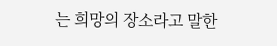는 희망의 장소라고 말한